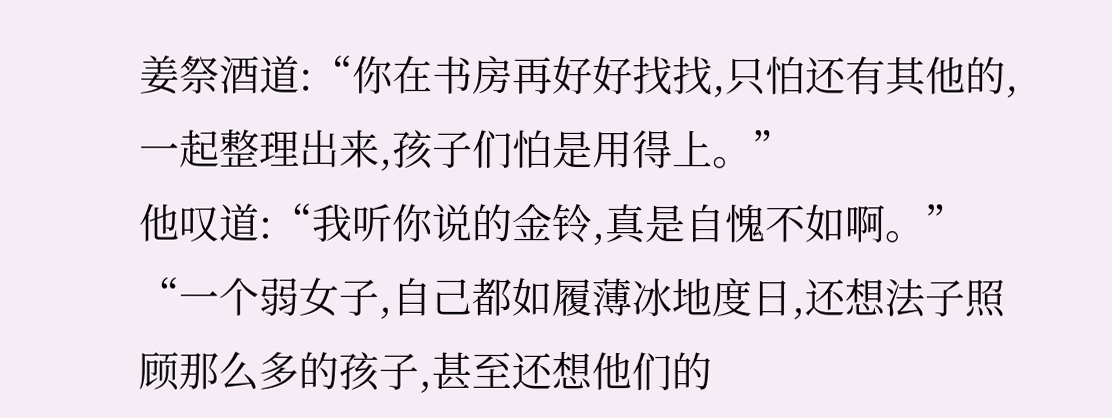姜祭酒道:“你在书房再好好找找,只怕还有其他的,一起整理出来,孩子们怕是用得上。”
他叹道:“我听你说的金铃,真是自愧不如啊。”
“一个弱女子,自己都如履薄冰地度日,还想法子照顾那么多的孩子,甚至还想他们的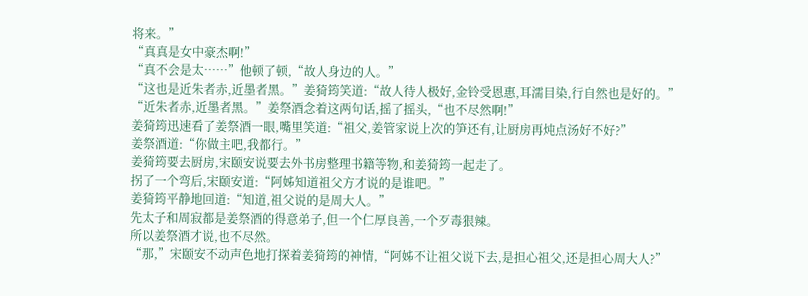将来。”
“真真是女中豪杰啊!”
“真不会是太……”他顿了顿,“故人身边的人。”
“这也是近朱者赤,近墨者黑。”姜猗筠笑道:“故人待人极好,金铃受恩惠,耳濡目染,行自然也是好的。”
“近朱者赤,近墨者黑。”姜祭酒念着这两句话,摇了摇头,“也不尽然啊!”
姜猗筠迅速看了姜祭酒一眼,嘴里笑道:“祖父,姜管家说上次的笋还有,让厨房再炖点汤好不好?”
姜祭酒道:“你做主吧,我都行。”
姜猗筠要去厨房,宋颐安说要去外书房整理书籍等物,和姜猗筠一起走了。
拐了一个弯后,宋颐安道:“阿姊知道祖父方才说的是谁吧。”
姜猗筠平静地回道:“知道,祖父说的是周大人。”
先太子和周寂都是姜祭酒的得意弟子,但一个仁厚良善,一个歹毒狠辣。
所以姜祭酒才说,也不尽然。
“那,”宋颐安不动声色地打探着姜猗筠的神情,“阿姊不让祖父说下去,是担心祖父,还是担心周大人?”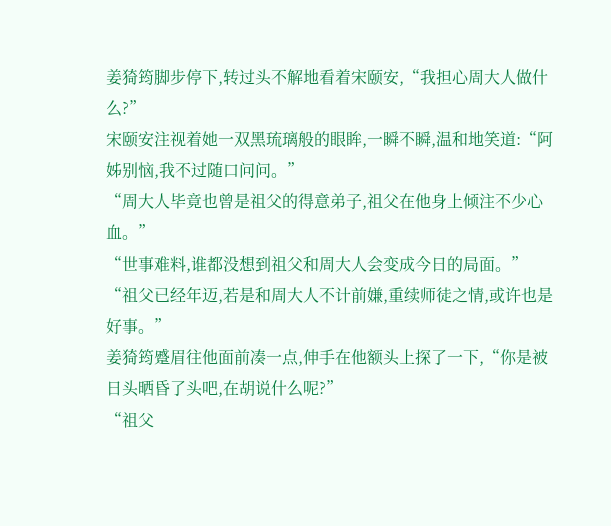姜猗筠脚步停下,转过头不解地看着宋颐安,“我担心周大人做什么?”
宋颐安注视着她一双黑琉璃般的眼眸,一瞬不瞬,温和地笑道:“阿姊别恼,我不过随口问问。”
“周大人毕竟也曾是祖父的得意弟子,祖父在他身上倾注不少心血。”
“世事难料,谁都没想到祖父和周大人会变成今日的局面。”
“祖父已经年迈,若是和周大人不计前嫌,重续师徒之情,或许也是好事。”
姜猗筠蹙眉往他面前凑一点,伸手在他额头上探了一下,“你是被日头晒昏了头吧,在胡说什么呢?”
“祖父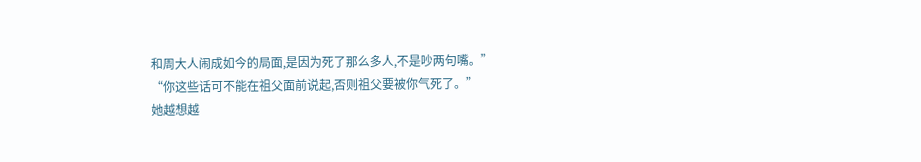和周大人闹成如今的局面,是因为死了那么多人,不是吵两句嘴。”
“你这些话可不能在祖父面前说起,否则祖父要被你气死了。”
她越想越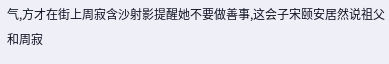气,方才在街上周寂含沙射影提醒她不要做善事,这会子宋颐安居然说祖父和周寂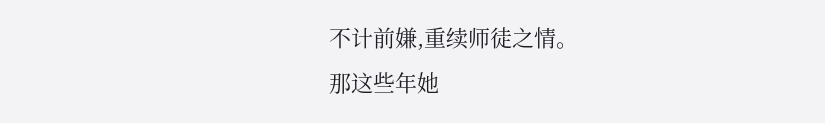不计前嫌,重续师徒之情。
那这些年她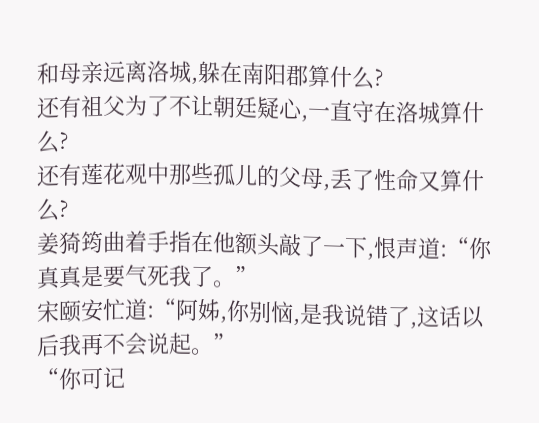和母亲远离洛城,躲在南阳郡算什么?
还有祖父为了不让朝廷疑心,一直守在洛城算什么?
还有莲花观中那些孤儿的父母,丢了性命又算什么?
姜猗筠曲着手指在他额头敲了一下,恨声道:“你真真是要气死我了。”
宋颐安忙道:“阿姊,你别恼,是我说错了,这话以后我再不会说起。”
“你可记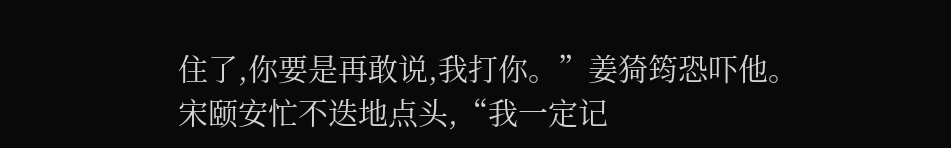住了,你要是再敢说,我打你。”姜猗筠恐吓他。
宋颐安忙不迭地点头,“我一定记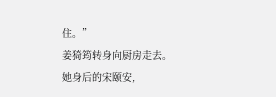住。”
姜猗筠转身向厨房走去。
她身后的宋颐安,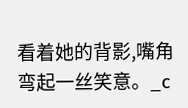看着她的背影,嘴角弯起一丝笑意。_c